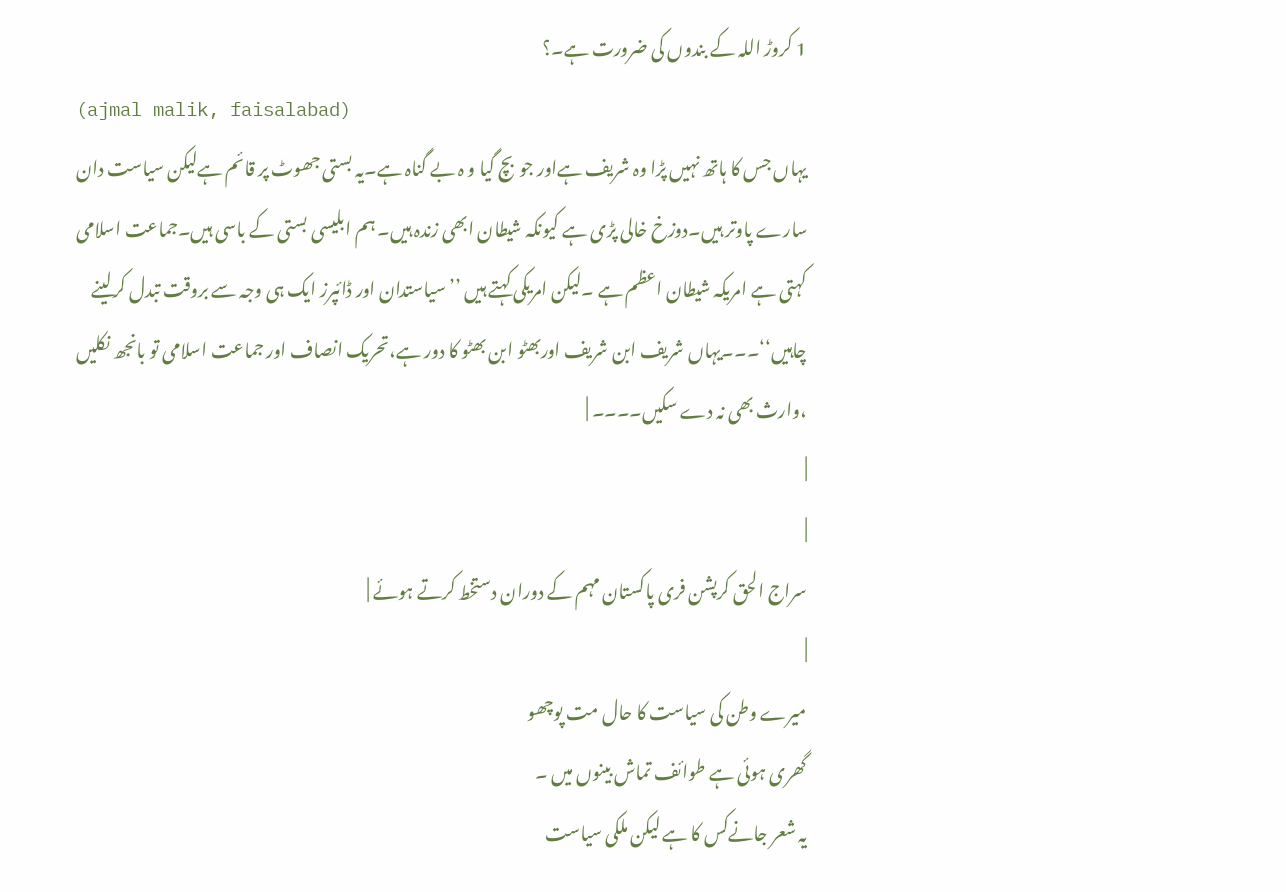1 کروڑ اللہ کے بندوں کی ضرورت ہے۔؟
(ajmal malik, faisalabad)
یہاں جس کا ہاتھ نہیں پڑا وہ شریف ہےاور جوبچ گیا و ہ بے گناہ ہے۔یہ بستی جھوٹ پر قائم ہےلیکن سیاست دان سارے پاوتر ہیں۔دوزخ خالی پڑی ہے کیونکہ شیطان ابھی زندہ ہیں۔ ہم ابلیسی بستی کے باسی ہیں۔جماعت اسلامی کہتی ہے امریکہ شیطان اعظم ہے ۔لیکن امریکی کہتے ہیں ’’ سیاستدان اور ڈائپرز ایک ہی وجہ سے بروقت تبدل کرلینے چاہیں‘‘۔۔۔یہاں شریف ابن شریف اوربھٹو ابن بھٹو کا دور ہے،تحریک انصاف اور جماعت اسلامی تو بانجھ نکلیں ،وارث بھی نہ دے سکیں۔۔۔۔ |
|
|
سراج الحق کرپشن فری پاکستان مہم کے دوران دستخط کرتے ہوئے |
|
میرے وطن کی سیاست کا حال مت پوچھو
گھری ہوئی ہے طوائف تماش بینوں میں ۔
یہ شعر جانےکس کا ہے لیکن ملکی سیاست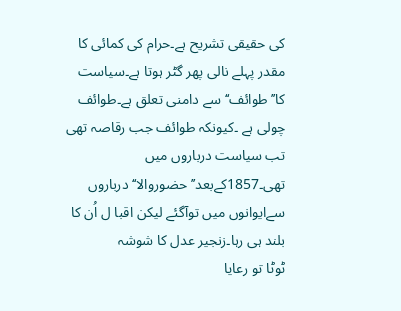کی حقیقی تشریح ہے۔حرام کی کمائی کا
مقدر پہلے نالی پھر گٹر ہوتا ہے۔سیاست کا’’طوائف‘‘سے دامنی تعلق ہے۔طوائف
چولی ہے ۔کیونکہ طوائف جب رقاصہ تھی تب سیاست درباروں میں تھی۔1857کےبعد’’حضوروالا‘‘درباروں
سےایوانوں میں توآگئے لیکن اقبا ل اُن کا بلند ہی رہا۔زنجیر عدل کا شوشہ
ٹوٹا تو رعایا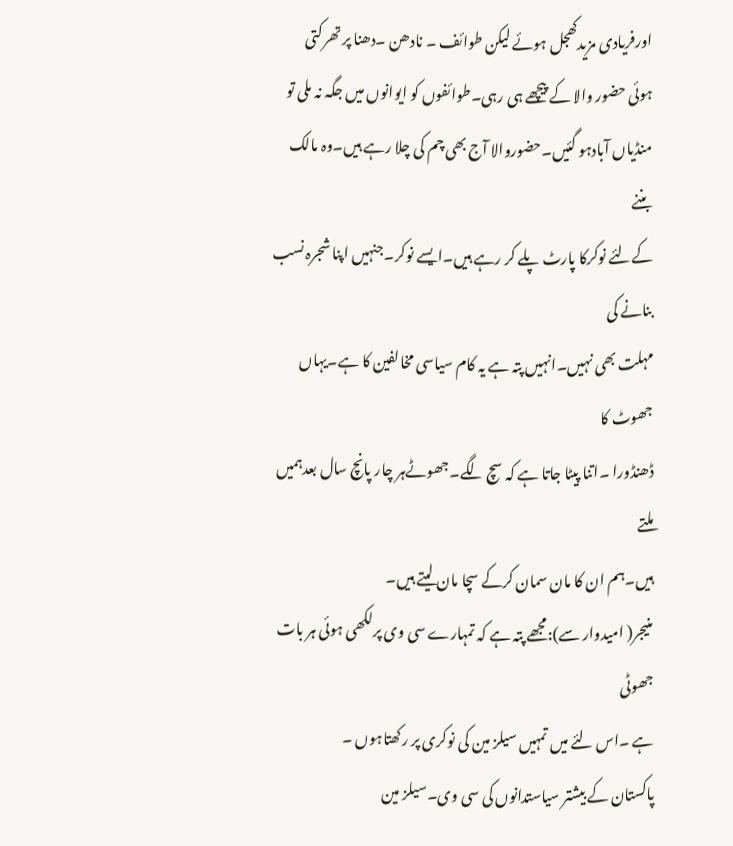اورفریادی مزیدکھجل ہوئے لیکن طوائف ۔ نادھن ۔دھنا پر تھرکتی
ہوئی حضور والا کے پیچھے ہی رہی۔طوائفوں کو ایوانوں میں جگہ نہ ملی تو
منڈیاں آبادہو گئیں۔حضوروالا آج بھی چم کی چلا رہے ہیں۔وہ مالک بننے
کےلئے نوکرکا پارٹ پلے کر رہے ہیں۔ایسے نوکر۔جنہیں اپنا شجرہ نسب بنانے کی
مہلت بھی نہیں۔انہیں پتہ ہے یہ کام سیاسی مخالفین کا ہے۔یہاں جھوٹ کا
ڈھنڈورا ۔اتنا پیٹا جاتا ہے کہ سچ لگے۔جھوٹےہر چار پانچ سال بعدہمیں ملتے
ہیں۔ہم ان کا مان سمان کرکے سچا مان لیتے ہیں۔
منیجر( امیدوار سے):مجھے پتہ ہے کہ تمہارے سی وی پرلکھی ہوئی ہر بات جھوٹی
ہے ۔اس لئے میں تمہیں سیلز مین کی نوکری پر رکھتاہوں ۔
پاکستان کے بیشتر سیاستدانوں کی سی وی۔سیلز مین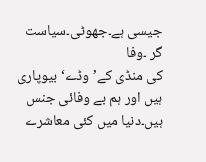جیسی ہے۔جھوٹی۔سیاست گر ۔وفا
کی منڈی کے’وڈے‘بیوپاری ہیں اور ہم بے وفائی جنس ہیں۔دنیا میں کئی معاشرے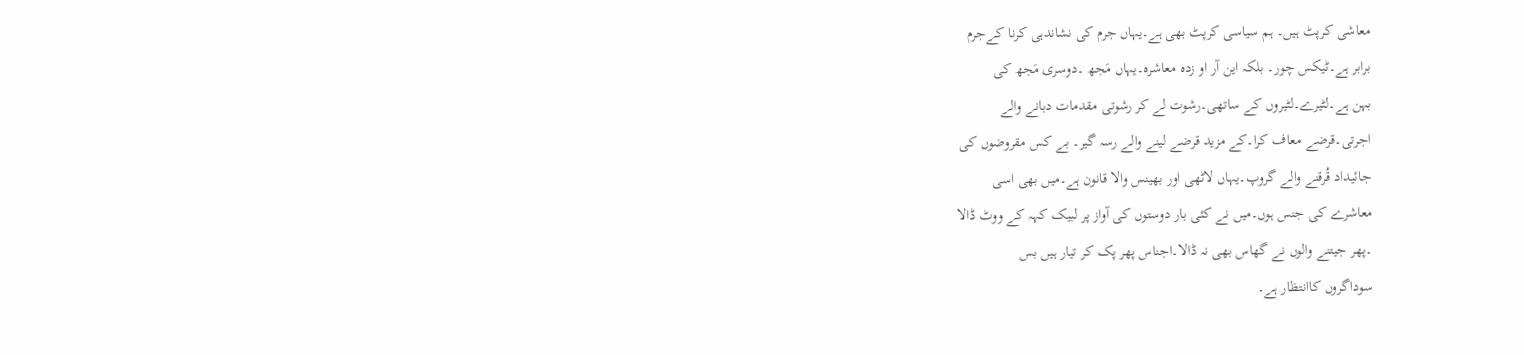معاشی کرپٹ ہیں۔ ہم سیاسی کرپٹ بھی ہے۔یہاں جرم کی نشاندہی کرنا کےجرم
برابر ہے۔ٹیکس چور۔ بلکہ این آر او زدہ معاشرہ۔یہاں مَجھ ۔دوسری مَجھ کی
بہن ہے۔لٹیرے۔لٹیروں کے ساتھی۔رشوت لے کر رشوتی مقدمات دبانے والے
اجرتی۔قرضے معاف کرا۔کے مزید قرضے لینے والے رسہ گیر۔ بے کس مقروضوں کی
جائیداد قُرقنے والے گروپ۔یہاں لاٹھی اور بھینس والا قانون ہے۔میں بھی اسی
معاشرے کی جنس ہوں۔میں نے کئی بار دوستوں کی آواز پر لبیک کہہ کے ووٹ ڈالا
۔پھر جیتنے والوں نے گھاس بھی نہ ڈالا۔اجناس پھر پک کر تیار ہیں بس
سوداگروں کاانتظار ہے۔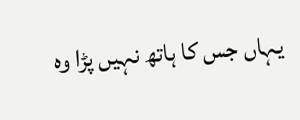یہاں جس کا ہاتھ نہیں پڑا وہ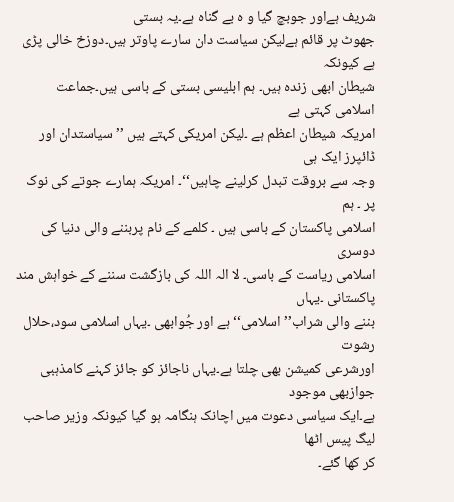شریف ہےاور جوبچ گیا و ہ بے گناہ ہے۔یہ بستی
جھوٹ پر قائم ہےلیکن سیاست دان سارے پاوتر ہیں۔دوزخ خالی پڑی ہے کیونکہ
شیطان ابھی زندہ ہیں۔ ہم ابلیسی بستی کے باسی ہیں۔جماعت اسلامی کہتی ہے
امریکہ شیطان اعظم ہے ۔لیکن امریکی کہتے ہیں ’’ سیاستدان اور ڈائپرز ایک ہی
وجہ سے بروقت تبدل کرلینے چاہیں‘‘۔ امریکہ ہمارے جوتے کی نوک پر ۔ ہم
اسلامی پاکستان کے باسی ہیں ۔ کلمے کے نام پربننے والی دنیا کی دوسری
اسلامی ریاست کے باسی۔ لا الہ اللہ کی بازگشت سننے کے خواہش مند پاکستانی ۔یہاں
بننے والی شراب’’اسلامی‘‘ ہے اور جُوابھی ۔یہاں اسلامی سود،حلال رشوت
اورشرعی کمیشن بھی چلتا ہے۔یہاں ناجائز کو جائز کہنے کامذہبی جوازبھی موجود
ہے۔ایک سیاسی دعوت میں اچانک ہنگامہ ہو گیا کیونکہ وزیر صاحب لیگ پیس اٹھا
کر کھا گئے۔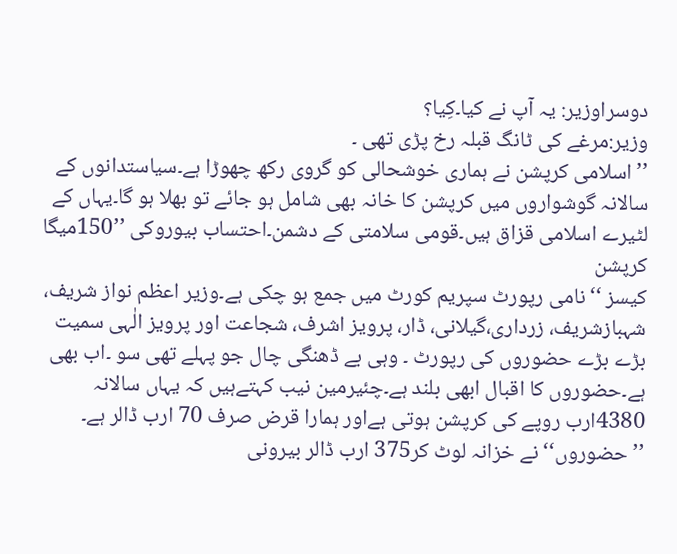دوسراوزیر: یہ آپ نے کیا۔کِیا؟
وزیر:مرغے کی ٹانگ قبلہ رخ پڑی تھی ۔
’’اسلامی کرپشن نے ہماری خوشحالی کو گروی رکھ چھوڑا ہے۔سیاستدانوں کے
سالانہ گوشواروں میں کرپشن کا خانہ بھی شامل ہو جائے تو بھلا ہو گا۔یہاں کے
لٹیرے اسلامی قزاق ہیں۔قومی سلامتی کے دشمن۔احتساب بیوروکی ’’150میگا کرپشن
کیسز ‘‘نامی رپورٹ سپریم کورٹ میں جمع ہو چکی ہے۔وزیر اعظم نواز شریف،
شہبازشریف، زرداری،گیلانی، ڈار، پرویز اشرف، شجاعت اور پرویز الٰہی سمیت
بڑے بڑے حضوروں کی رپورٹ ۔ وہی بے ڈھنگی چال جو پہلے تھی سو ۔اب بھی
ہے۔حضوروں کا اقبال ابھی بلند ہے۔چئیرمین نیب کہتےہیں کہ یہاں سالانہ
4380ارب روپے کی کرپشن ہوتی ہےاور ہمارا قرض صرف 70 ارب ڈالر ہے۔
’’حضوروں‘‘نے خزانہ لوٹ کر375 ارب ڈالر بیرونی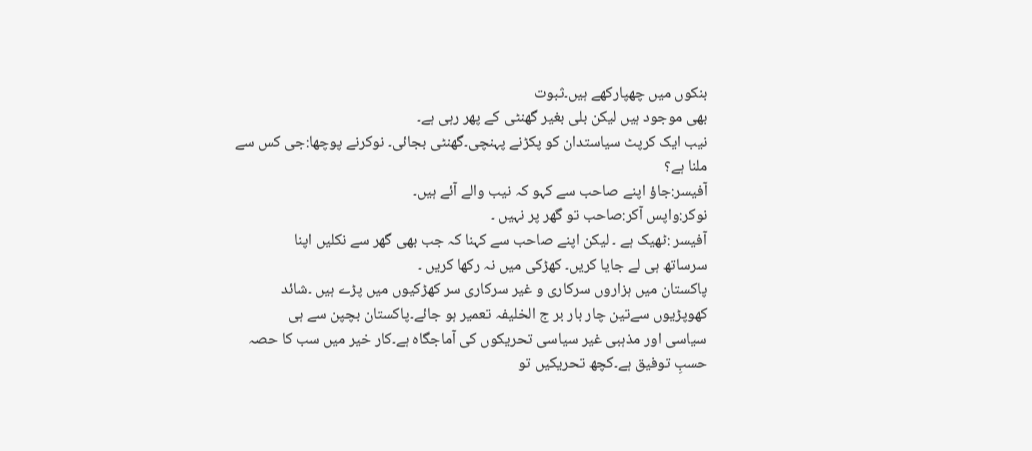بنکوں میں چھپارکھے ہیں۔ثبوت
بھی موجود ہیں لیکن بلی بغیر گھنٹی کے پھر رہی ہے۔
نیب ایک کرپٹ سیاستدان کو پکڑنے پہنچی۔گھنٹی بجائی۔ نوکرنے پوچھا:جی کس سے
ملنا ہے؟
آفیسر:جاؤ اپنے صاحب سے کہو کہ نیب والے آئے ہیں۔
نوکر:واپس آکر:صاحب تو گھر پر نہیں ۔
آفیسر :ٹھیک ہے ۔ لیکن اپنے صاحب سے کہنا کہ جب بھی گھر سے نکلیں اپنا
سرساتھ ہی لے جایا کریں۔ کھڑکی میں نہ رکھا کریں ۔
پاکستان میں ہزاروں سرکاری و غیر سرکاری سر کھڑکیوں میں پڑے ہیں ۔شائد
کھوپڑیوں سےتین چار بار بر ج الخلیفہ تعمیر ہو جائے۔پاکستان بچپن سے ہی
سیاسی اور مذہبی غیر سیاسی تحریکوں کی آماجگاہ ہے۔کار خیر میں سب کا حصہ
حسبِ توفیق ہے۔کچھ تحریکیں تو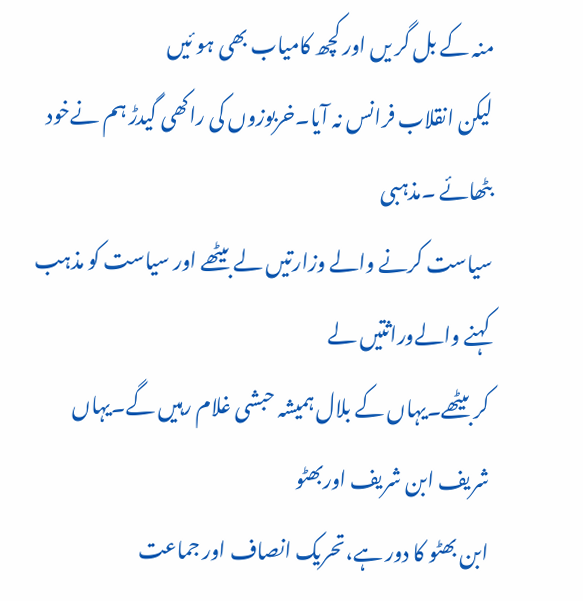منہ کے بل گر یں اور کچھ کامیاب بھی ہو ئیں
لیکن انقلاب فرانس نہ آیا۔خربوزوں کی راکھی گیدڑ ہم نےخود بٹھائے ۔مذہبی
سیاست کرنے والے وزارتیں لے بیٹھے اور سیاست کو مذہب کہنے والےوراثتیں لے
کر بیٹھے۔یہاں کے بلال ہمیشہ حبشی غلام رہیں گے۔یہاں شریف ابن شریف اوربھٹو
ابن بھٹو کا دور ہے،تحریک انصاف اور جماعت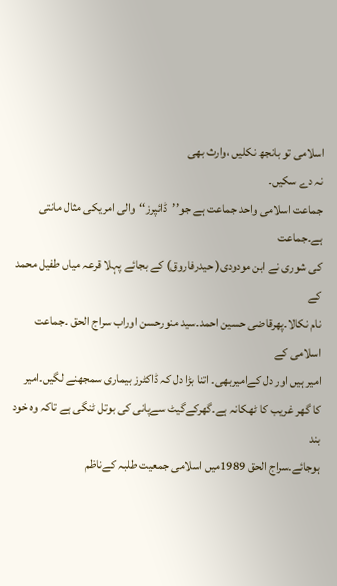اسلامی تو بانجھ نکلیں ،وارث بھی
نہ دے سکیں۔
جماعت اسلامی واحد جماعت ہے جو’’ڈائپرز‘‘والی امریکی مثال مانتی ہے۔جماعت
کی شوری نے ابن مودودی( حیدرفاروق) کے بجائے پہلا قرعہ میاں طفیل محمد کے
نام نکالا۔پھرقاضی حسین احمد۔سید منورحسن اوراب سراج الحق ۔جماعت اسلامی کے
امیر ہیں اور دل کےامیربھی۔ اتنا بڑا دل کہ ڈاکٹرز بیماری سمجھنے لگیں۔امیر
کا گھر غریب کا ٹھکانہ ہے۔گھرکےگیٹ سےپانی کی بوتل ٹنگی ہے تاکہ وہ خود بند
ہوجائے۔سراج الحق 1989میں اسلامی جمعیت طلبہ کےناظم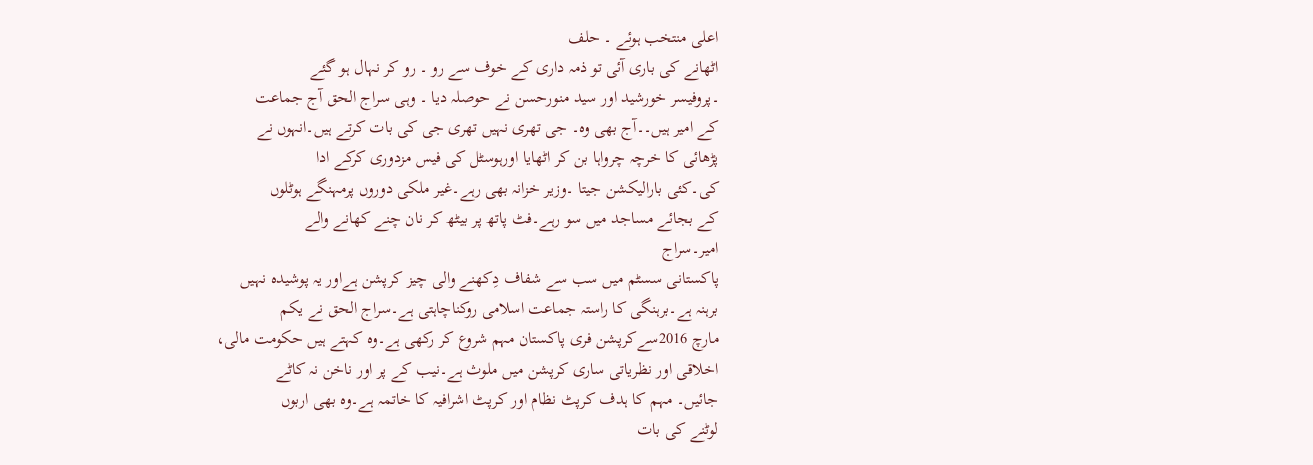اعلی منتخب ہوئے ۔ حلف
اٹھانے کی باری آئی تو ذمہ داری کے خوف سے رو ۔ رو کر نہال ہو گئے
۔پروفیسر خورشید اور سید منورحسن نے حوصلہ دیا ۔ وہی سراج الحق آج جماعت
کے امیر ہیں۔۔آج بھی وہ۔ جی تھری نہیں تھری جی کی بات کرتے ہیں۔انہوں نے
پڑھائی کا خرچہ چرواہا بن کر اٹھایا اورہوسٹل کی فیس مزدوری کرکے ادا
کی۔کئی بارالیکشن جیتا ۔وزیر خزانہ بھی رہے۔غیر ملکی دوروں پرمہنگے ہوٹلوں
کے بجائے مساجد میں سو رہے۔فٹ پاتھ پر بیٹھ کر نان چنے کھانے والے
امیر۔سراج
پاکستانی سسٹم میں سب سے شفاف دِکھنے والی چیز کرپشن ہےاور یہ پوشیدہ نہیں
برہنہ ہے۔برہنگی کا راستہ جماعت اسلامی روکناچاہتی ہے۔سراج الحق نے یکم
مارچ 2016سےکرپشن فری پاکستان مہم شروع کر رکھی ہے۔وہ کہتے ہیں حکومت مالی،
اخلاقی اور نظریاتی ساری کرپشن میں ملوث ہے۔نیب کے پر اور ناخن نہ کاٹے
جائیں۔ مہم کا ہدف کرپٹ نظام اور کرپٹ اشرافیہ کا خاتمہ ہے۔وہ بھی اربوں
لوٹنے کی بات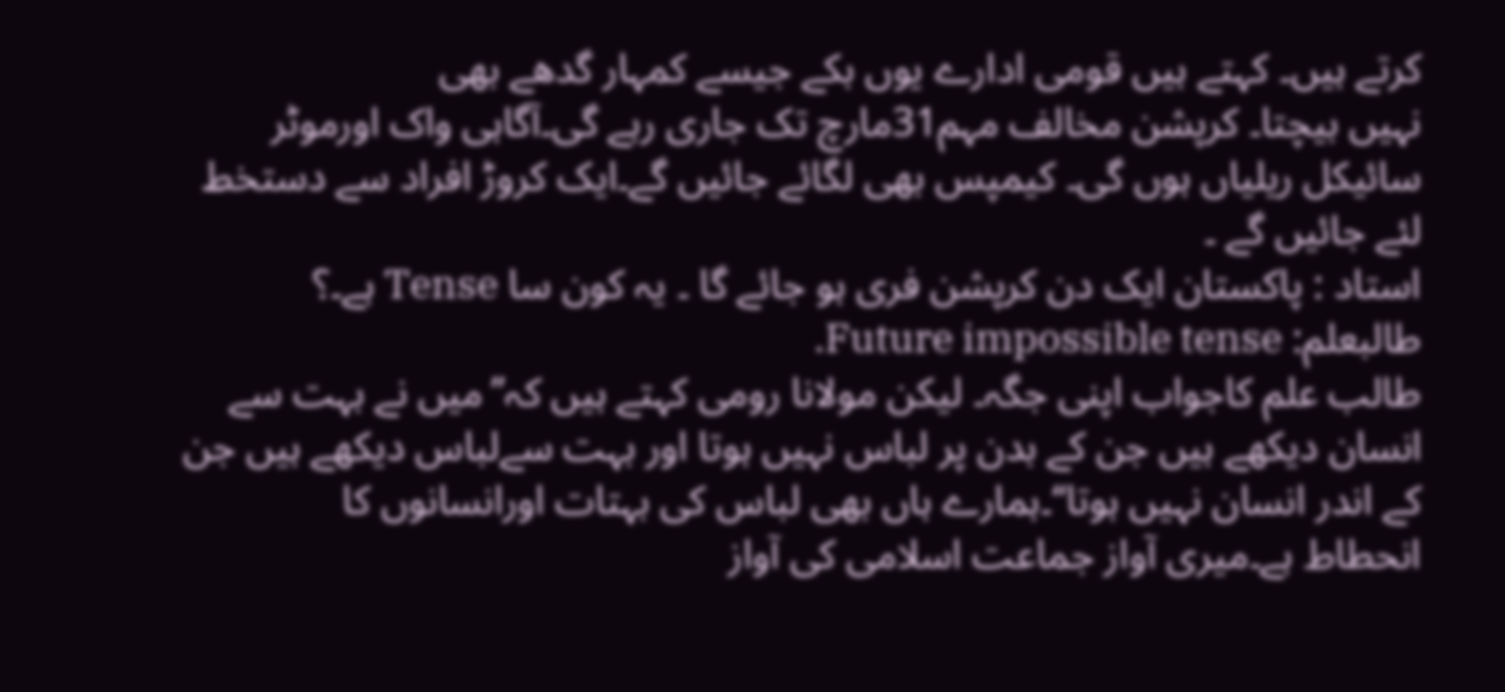کرتے ہیں۔ کہتے ہیں قومی ادارے یوں بکے جیسے کمہار گدھے بھی
نہیں بیچتا۔ کرپشن مخالف مہم31مارچ تک جاری رہے گی۔آگاہی واک اورموٹر
سائیکل ریلیاں ہوں گی۔ کیمپس بھی لگائے جائیں گے۔ایک کروڑ افراد سے دستخط
لئے جائیں گے ۔
استاد : پاکستان ایک دن کرپشن فری ہو جائے گا ۔ یہ کون سا Tense ہے۔؟
طالبعلم: Future impossible tense.
طالب علم کاجواب اپنی جگہ۔ لیکن مولانا رومی کہتے ہیں کہ’’میں نے بہت سے
انسان دیکھے ہیں جن کے بدن پر لباس نہیں ہوتا اور بہت سےلباس دیکھے ہیں جن
کے اندر انسان نہیں ہوتا‘‘۔ہمارے ہاں بھی لباس کی بہتات اورانسانوں کا
انحطاط ہے۔میری آواز جماعت اسلامی کی آواز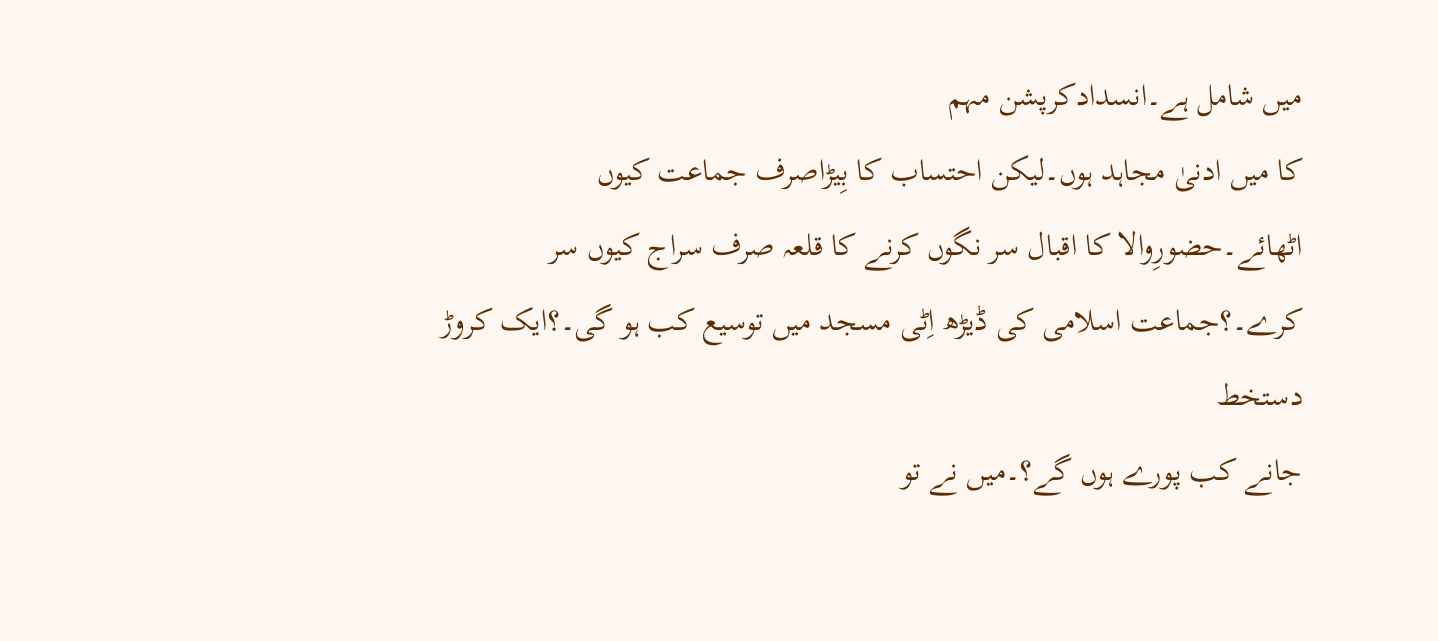میں شامل ہے۔انسدادکرپشن مہم
کا میں ادنیٰ مجاہد ہوں۔لیکن احتساب کا بِیڑاصرف جماعت کیوں
اٹھائے۔حضورِوالا کا اقبال سر نگوں کرنے کا قلعہ صرف سراج کیوں سر
کرے۔؟جماعت اسلامی کی ڈیڑھ اِٹی مسجد میں توسیع کب ہو گی۔؟ایک کروڑ دستخط
جانے کب پورے ہوں گے؟۔میں نے تو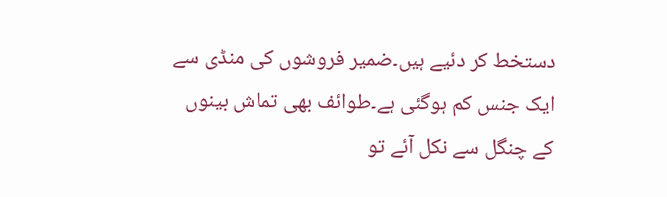دستخط کر دئیے ہیں۔ضمیر فروشوں کی منڈی سے
ایک جنس کم ہوگئی ہے۔طوائف بھی تماش بینوں کے چنگل سے نکل آئے تو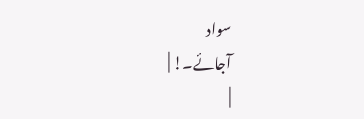سواد
آجائے۔! |
|